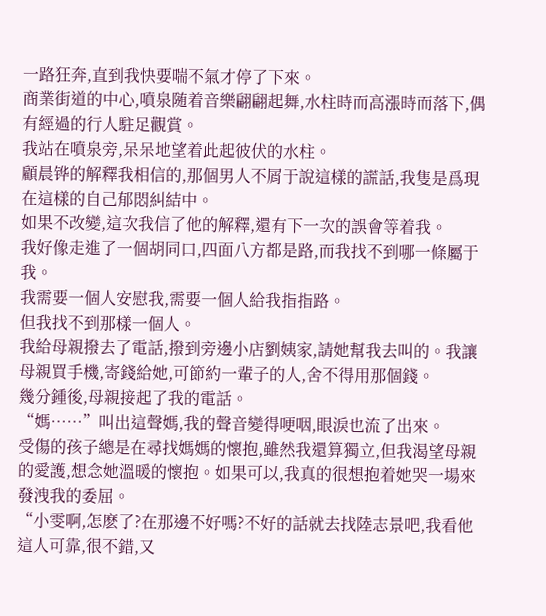一路狂奔,直到我快要喘不氣才停了下來。
商業街道的中心,噴泉随着音樂翩翩起舞,水柱時而高漲時而落下,偶有經過的行人駐足觀賞。
我站在噴泉旁,呆呆地望着此起彼伏的水柱。
顧晨铧的解釋我相信的,那個男人不屑于說這樣的謊話,我隻是爲現在這樣的自己郁悶糾結中。
如果不改變,這次我信了他的解釋,還有下一次的誤會等着我。
我好像走進了一個胡同口,四面八方都是路,而我找不到哪一條屬于我。
我需要一個人安慰我,需要一個人給我指指路。
但我找不到那樣一個人。
我給母親撥去了電話,撥到旁邊小店劉姨家,請她幫我去叫的。我讓母親買手機,寄錢給她,可節約一輩子的人,舍不得用那個錢。
幾分鍾後,母親接起了我的電話。
“媽……”叫出這聲媽,我的聲音變得哽咽,眼淚也流了出來。
受傷的孩子總是在尋找媽媽的懷抱,雖然我還算獨立,但我渴望母親的愛護,想念她溫暖的懷抱。如果可以,我真的很想抱着她哭一場來發洩我的委屈。
“小雯啊,怎麽了?在那邊不好嗎?不好的話就去找陸志景吧,我看他這人可靠,很不錯,又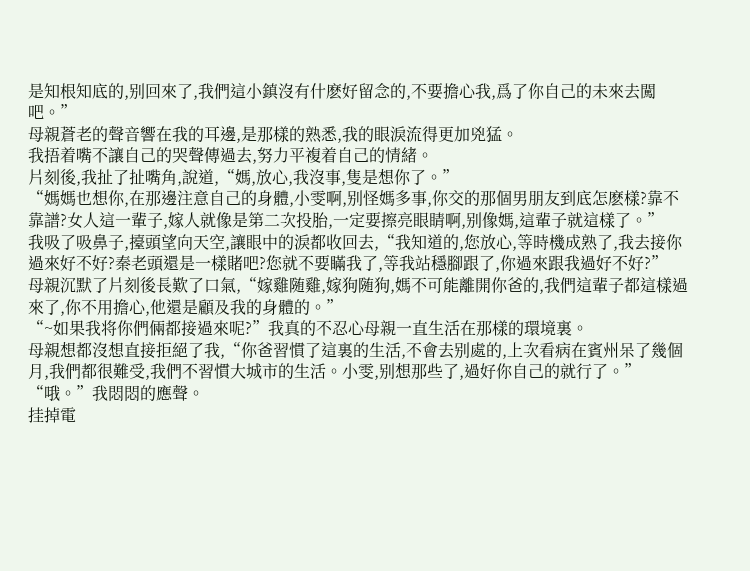是知根知底的,别回來了,我們這小鎮沒有什麽好留念的,不要擔心我,爲了你自己的未來去闖吧。”
母親蒼老的聲音響在我的耳邊,是那樣的熟悉,我的眼淚流得更加兇猛。
我捂着嘴不讓自己的哭聲傳過去,努力平複着自己的情緒。
片刻後,我扯了扯嘴角,說道,“媽,放心,我沒事,隻是想你了。”
“媽媽也想你,在那邊注意自己的身體,小雯啊,别怪媽多事,你交的那個男朋友到底怎麽樣?靠不靠譜?女人這一輩子,嫁人就像是第二次投胎,一定要擦亮眼睛啊,别像媽,這輩子就這樣了。”
我吸了吸鼻子,擡頭望向天空,讓眼中的淚都收回去,“我知道的,您放心,等時機成熟了,我去接你過來好不好?秦老頭還是一樣賭吧?您就不要瞞我了,等我站穩腳跟了,你過來跟我過好不好?”
母親沉默了片刻後長歎了口氣,“嫁雞随雞,嫁狗随狗,媽不可能離開你爸的,我們這輩子都這樣過來了,你不用擔心,他還是顧及我的身體的。”
“~如果我将你們倆都接過來呢?”我真的不忍心母親一直生活在那樣的環境裏。
母親想都沒想直接拒絕了我,“你爸習慣了這裏的生活,不會去别處的,上次看病在賓州呆了幾個月,我們都很難受,我們不習慣大城市的生活。小雯,别想那些了,過好你自己的就行了。”
“哦。”我悶悶的應聲。
挂掉電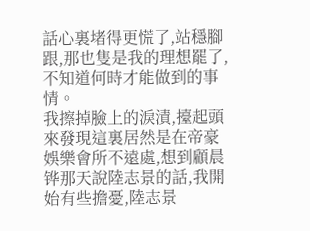話心裏堵得更慌了,站穩腳跟,那也隻是我的理想罷了,不知道何時才能做到的事情。
我擦掉臉上的淚漬,擡起頭來發現這裏居然是在帝豪娛樂會所不遠處,想到顧晨铧那天說陸志景的話,我開始有些擔憂,陸志景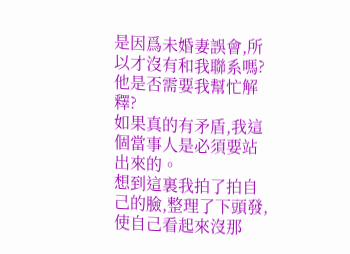是因爲未婚妻誤會,所以才沒有和我聯系嗎?
他是否需要我幫忙解釋?
如果真的有矛盾,我這個當事人是必須要站出來的。
想到這裏我拍了拍自己的臉,整理了下頭發,使自己看起來沒那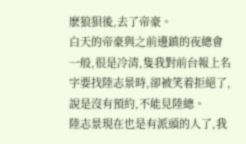麽狼狽後,去了帝豪。
白天的帝豪與之前邊鎮的夜總會一般,很是冷清,隻我對前台報上名字要找陸志景時,卻被笑着拒絕了,說是沒有預約,不能見陸總。
陸志景現在也是有派頭的人了,我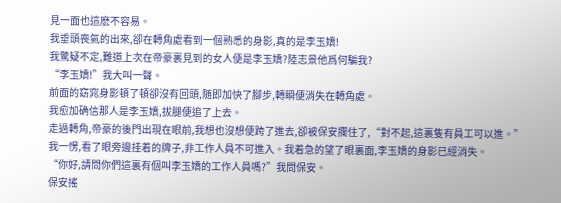見一面也這麽不容易。
我垂頭喪氣的出來,卻在轉角處看到一個熟悉的身影,真的是李玉嬌!
我驚疑不定,難道上次在帝豪裏見到的女人便是李玉嬌?陸志景他爲何騙我?
“李玉嬌!”我大叫一聲。
前面的窈窕身影頓了頓卻沒有回頭,随即加快了腳步,轉瞬便消失在轉角處。
我愈加确信那人是李玉嬌,拔腿便追了上去。
走過轉角,帝豪的後門出現在眼前,我想也沒想便跨了進去,卻被保安攔住了,“對不起,這裏隻有員工可以進。”
我一愣,看了眼旁邊挂着的牌子,非工作人員不可進入。我着急的望了眼裏面,李玉嬌的身影已經消失。
“你好,請問你們這裏有個叫李玉嬌的工作人員嗎?”我問保安。
保安搖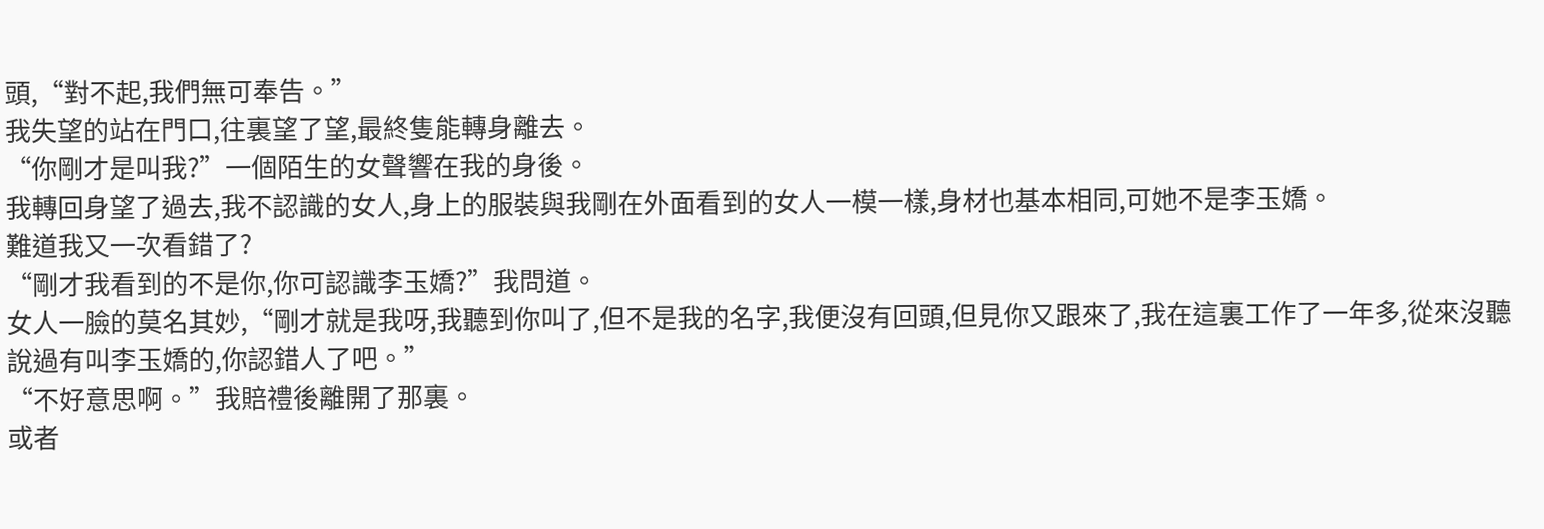頭,“對不起,我們無可奉告。”
我失望的站在門口,往裏望了望,最終隻能轉身離去。
“你剛才是叫我?”一個陌生的女聲響在我的身後。
我轉回身望了過去,我不認識的女人,身上的服裝與我剛在外面看到的女人一模一樣,身材也基本相同,可她不是李玉嬌。
難道我又一次看錯了?
“剛才我看到的不是你,你可認識李玉嬌?”我問道。
女人一臉的莫名其妙,“剛才就是我呀,我聽到你叫了,但不是我的名字,我便沒有回頭,但見你又跟來了,我在這裏工作了一年多,從來沒聽說過有叫李玉嬌的,你認錯人了吧。”
“不好意思啊。”我賠禮後離開了那裏。
或者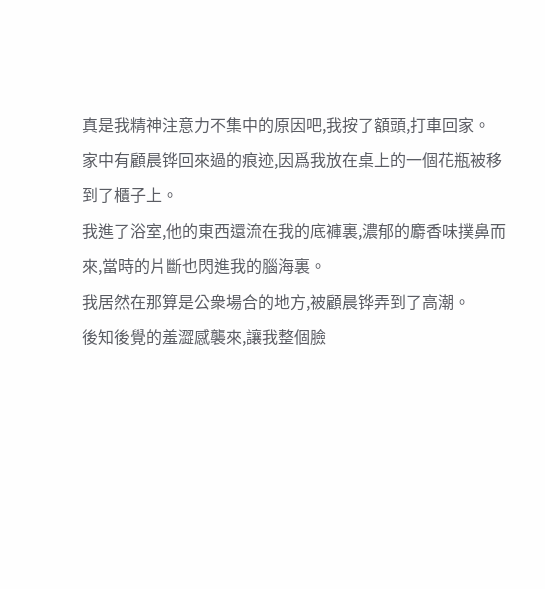真是我精神注意力不集中的原因吧,我按了額頭,打車回家。
家中有顧晨铧回來過的痕迹,因爲我放在桌上的一個花瓶被移到了櫃子上。
我進了浴室,他的東西還流在我的底褲裏,濃郁的麝香味撲鼻而來,當時的片斷也閃進我的腦海裏。
我居然在那算是公衆場合的地方,被顧晨铧弄到了高潮。
後知後覺的羞澀感襲來,讓我整個臉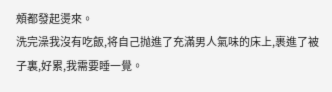頰都發起燙來。
洗完澡我沒有吃飯,将自己抛進了充滿男人氣味的床上,裹進了被子裏,好累,我需要睡一覺。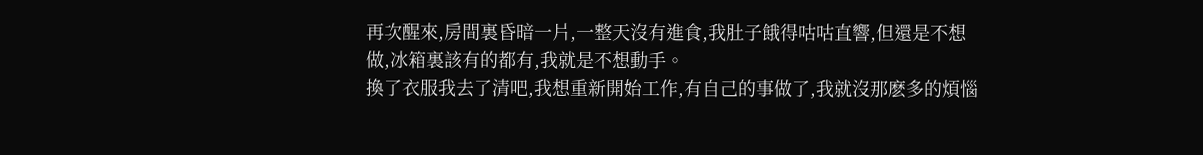再次醒來,房間裏昏暗一片,一整天沒有進食,我肚子餓得咕咕直響,但還是不想做,冰箱裏該有的都有,我就是不想動手。
換了衣服我去了清吧,我想重新開始工作,有自己的事做了,我就沒那麽多的煩惱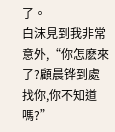了。
白沫見到我非常意外,“你怎麽來了?顧晨铧到處找你,你不知道嗎?”